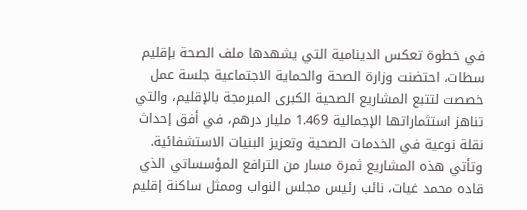في خطوة تعكس الدينامية التي يشهدها ملف الصحة بإقليم سطات، احتضنت وزارة الصحة والحماية الاجتماعية جلسة عمل خصصت لتتبع المشاريع الصحية الكبرى المبرمجة بالإقليم، والتي تناهز استثماراتها الإجمالية 1.469 مليار درهم، في أفق إحداث نقلة نوعية في الخدمات الصحية وتعزيز البنيات الاستشفائية.
وتأتي هذه المشاريع ثمرة مسار من الترافع المؤسساتي الذي قاده محمد غيات، نائب رئيس مجلس النواب وممثل ساكنة إقليم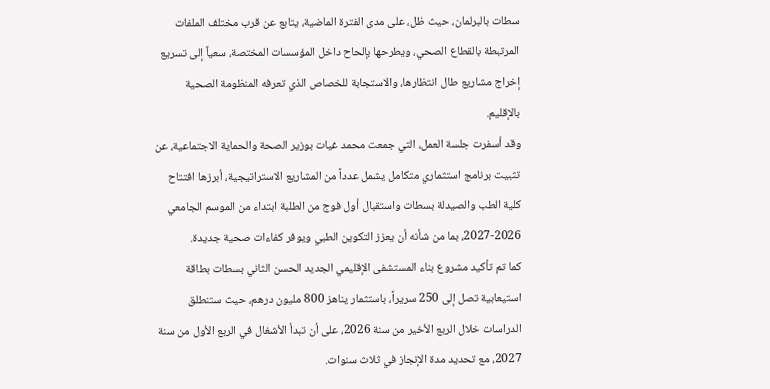سطات بالبرلمان، حيث ظل، على مدى الفترة الماضية، يتابع عن قرب مختلف الملفات المرتبطة بالقطاع الصحي، ويطرحها بإلحاح داخل المؤسسات المختصة، سعياً إلى تسريع إخراج مشاريع طال انتظارها، والاستجابة للخصاص الذي تعرفه المنظومة الصحية بالإقليم.
وقد أسفرت جلسة العمل، التي جمعت محمد غيات بوزير الصحة والحماية الاجتماعية، عن تثبيت برنامج استثماري متكامل يشمل عدداً من المشاريع الاستراتيجية، أبرزها افتتاح كلية الطب والصيدلة بسطات واستقبال أول فوج من الطلبة ابتداء من الموسم الجامعي 2026-2027، بما من شأنه أن يعزز التكوين الطبي ويوفر كفاءات صحية جديدة.
كما تم تأكيد مشروع بناء المستشفى الإقليمي الجديد الحسن الثاني بسطات بطاقة استيعابية تصل إلى 250 سريراً، باستثمار يناهز 800 مليون درهم، حيث ستنطلق الدراسات خلال الربع الأخير من سنة 2026، على أن تبدأ الأشغال في الربع الأول من سنة 2027، مع تحديد مدة الإنجاز في ثلاث سنوات.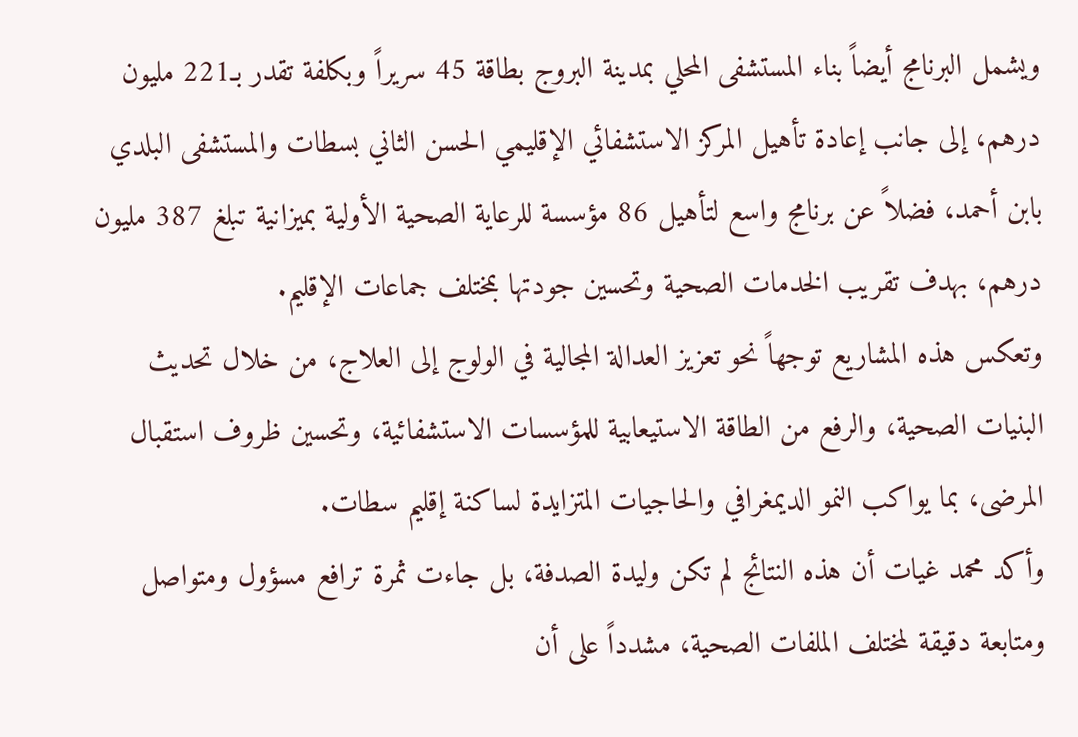ويشمل البرنامج أيضاً بناء المستشفى المحلي بمدينة البروج بطاقة 45 سريراً وبكلفة تقدر بـ221 مليون درهم، إلى جانب إعادة تأهيل المركز الاستشفائي الإقليمي الحسن الثاني بسطات والمستشفى البلدي بابن أحمد، فضلاً عن برنامج واسع لتأهيل 86 مؤسسة للرعاية الصحية الأولية بميزانية تبلغ 387 مليون درهم، بهدف تقريب الخدمات الصحية وتحسين جودتها بمختلف جماعات الإقليم.
وتعكس هذه المشاريع توجهاً نحو تعزيز العدالة المجالية في الولوج إلى العلاج، من خلال تحديث البنيات الصحية، والرفع من الطاقة الاستيعابية للمؤسسات الاستشفائية، وتحسين ظروف استقبال المرضى، بما يواكب النمو الديمغرافي والحاجيات المتزايدة لساكنة إقليم سطات.
وأكد محمد غيات أن هذه النتائج لم تكن وليدة الصدفة، بل جاءت ثمرة ترافع مسؤول ومتواصل ومتابعة دقيقة لمختلف الملفات الصحية، مشدداً على أن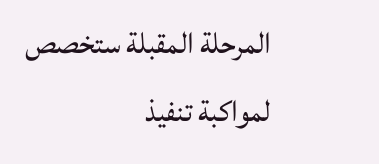المرحلة المقبلة ستخصص لمواكبة تنفيذ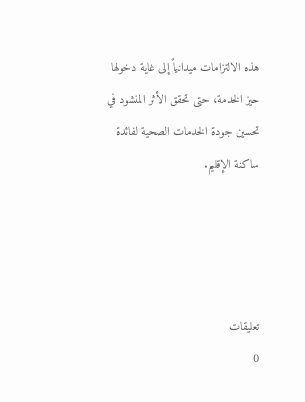هذه الالتزامات ميدانياً إلى غاية دخولها حيز الخدمة، حتى تحقق الأثر المنشود في تحسين جودة الخدمات الصحية لفائدة ساكنة الإقليم.




تعليقات
0